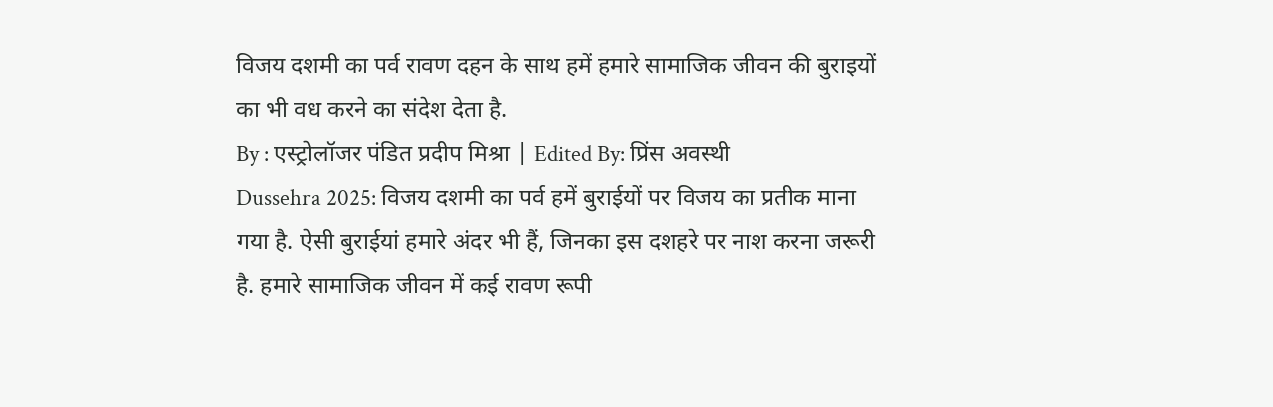विजय दशमी का पर्व रावण दहन के साथ हमें हमारे सामाजिक जीवन की बुराइयों का भी वध करने का संदेश देता है.
By : एस्ट्रोलॉजर पंडित प्रदीप मिश्रा | Edited By: प्रिंस अवस्थी
Dussehra 2025: विजय दशमी का पर्व हमें बुराईयों पर विजय का प्रतीक माना गया है. ऐसी बुराईयां हमारे अंदर भी हैं, जिनका इस दशहरे पर नाश करना जरूरी है. हमारे सामाजिक जीवन में कई रावण रूपी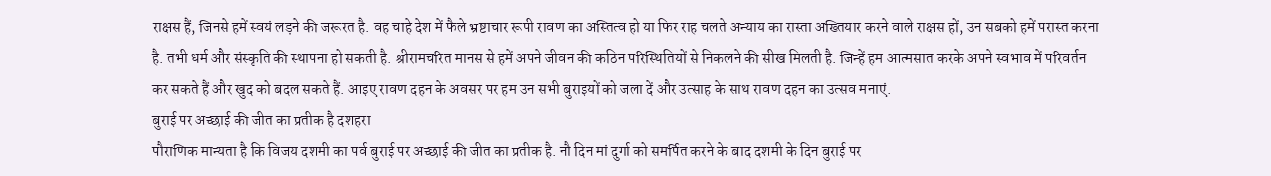राक्षस हैं, जिनसे हमें स्वयं लड़ने की जरूरत है. वह चाहे देश में फैले भ्रष्टाचार रूपी रावण का अस्तित्व हो या फिर राह चलते अन्याय का रास्ता अख्तियार करने वाले राक्षस हों, उन सबको हमें परास्त करना है. तभी धर्म और संस्कृति की स्थापना हो सकती है. श्रीरामचरित मानस से हमें अपने जीवन की कठिन परिस्थितियों से निकलने की सीख मिलती है. जिन्हें हम आत्मसात करके अपने स्वभाव में परिवर्तन कर सकते हैं और खुद को बदल सकते हैं. आइए रावण दहन के अवसर पर हम उन सभी बुराइयों को जला दें और उत्साह के साथ रावण दहन का उत्सव मनाएं.
बुराई पर अच्छाई की जीत का प्रतीक है दशहरा
पौराणिक मान्यता है कि विजय दशमी का पर्व बुराई पर अच्छाई की जीत का प्रतीक है. नौ दिन मां दुर्गा को समर्पित करने के बाद दशमी के दिन बुराई पर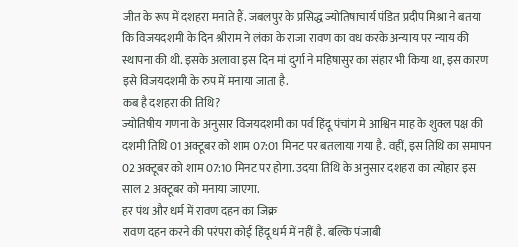जीत के रूप में दशहरा मनाते हैं. जबलपुर के प्रसिद्ध ज्योतिषाचार्य पंडित प्रदीप मिश्रा ने बतया कि विजयदशमी के दिन श्रीराम ने लंका के राजा रावण का वध करके अन्याय पर न्याय की स्थापना की थी. इसके अलावा इस दिन मां दुर्गा ने महिषासुर का संहार भी किया था, इस कारण इसे विजयदशमी के रुप में मनाया जाता है.
कब है दशहरा की तिथि?
ज्योतिषीय गणना के अनुसार विजयदशमी का पर्व हिंदू पंचांग मे आश्विन माह के शुक्ल पक्ष की दशमी तिथि 01 अक्टूबर को शाम 07:01 मिनट पर बतलाया गया है. वहीं, इस तिथि का समापन 02 अक्टूबर को शाम 07:10 मिनट पर होगा. उदया तिथि के अनुसार दशहरा का त्योहार इस साल 2 अक्टूबर को मनाया जाएगा.
हर पंथ और धर्म में रावण दहन का जिक्र
रावण दहन करने की परंपरा कोई हिंदू धर्म में नहीं है. बल्कि पंजाबी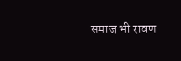समाज भी रावण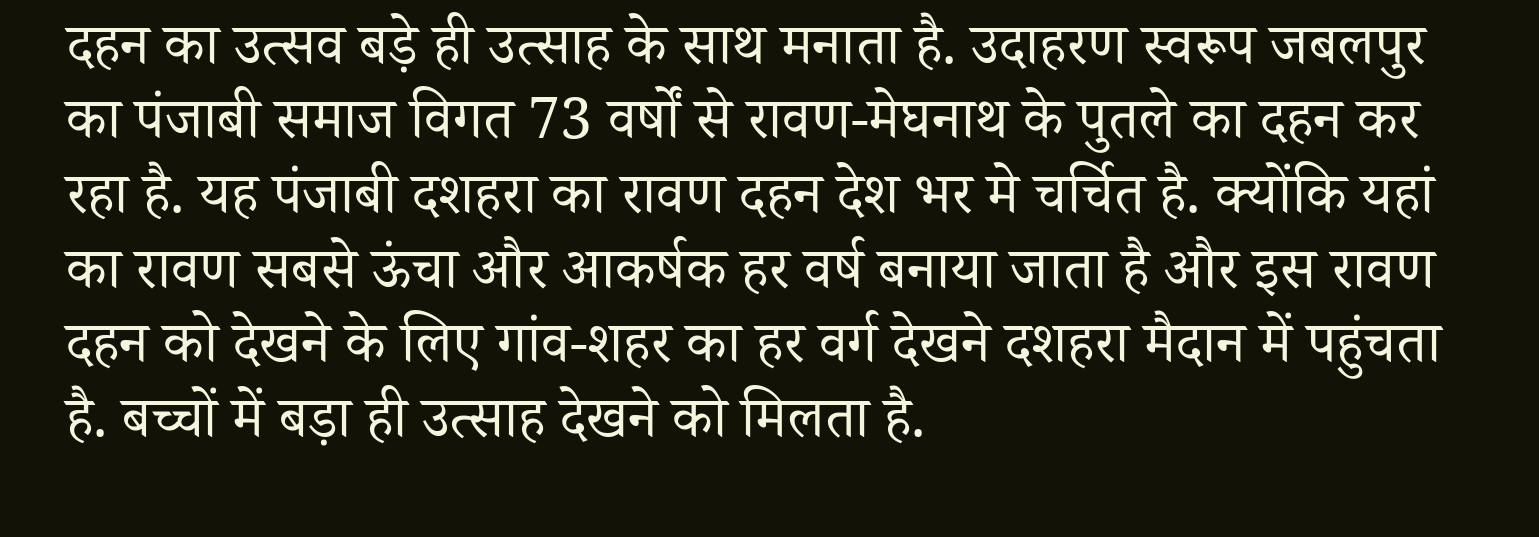दहन का उत्सव बड़े ही उत्साह के साथ मनाता है. उदाहरण स्वरूप जबलपुर का पंजाबी समाज विगत 73 वर्षों से रावण-मेघनाथ के पुतले का दहन कर रहा है. यह पंजाबी दशहरा का रावण दहन देश भर मे चर्चित है. क्योंकि यहां का रावण सबसे ऊंचा और आकर्षक हर वर्ष बनाया जाता है और इस रावण दहन को देखने के लिए गांव-शहर का हर वर्ग देखने दशहरा मैदान में पहुंचता है. बच्चों में बड़ा ही उत्साह देखने को मिलता है.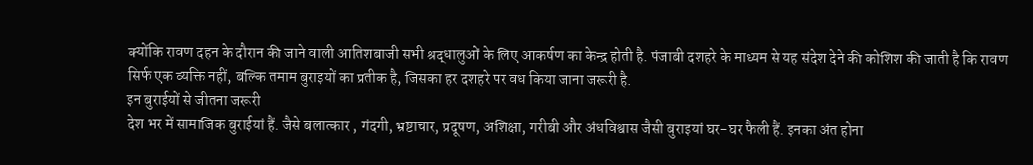क्योंकि रावण दहन के दौरान की जाने वाली आतिशबाजी सभी श्रद्धालुओं के लिए आकर्षण का केन्द्र होती है. पंजाबी दशहरे के माध्यम से यह संदेश देने की कोशिश की जाती है कि रावण सिर्फ एक व्यक्ति नहीं, बल्कि तमाम बुराइयों का प्रतीक है, जिसका हर दशहरे पर वध किया जाना जरूरी है.
इन बुराईयों से जीतना जरूरी
देश भर में सामाजिक बुराईयां हैं. जैसे बलात्कार , गंदगी, भ्रष्टाचार, प्रदूषण, अशिक्षा, गरीबी और अंधविश्वास जैसी बुराइयां घर-घर फैली हैं. इनका अंत होना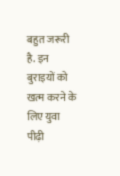बहुत जरूरी है. इन बुराइयों को खत्म करने के लिए युवा पीढ़ी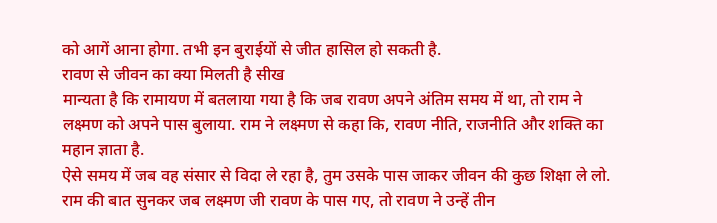को आगें आना होगा. तभी इन बुराईयों से जीत हासिल हो सकती है.
रावण से जीवन का क्या मिलती है सीख
मान्यता है कि रामायण में बतलाया गया है कि जब रावण अपने अंतिम समय में था, तो राम ने लक्ष्मण को अपने पास बुलाया. राम ने लक्ष्मण से कहा कि, रावण नीति, राजनीति और शक्ति का महान ज्ञाता है.
ऐसे समय में जब वह संसार से विदा ले रहा है, तुम उसके पास जाकर जीवन की कुछ शिक्षा ले लो. राम की बात सुनकर जब लक्ष्मण जी रावण के पास गए, तो रावण ने उन्हें तीन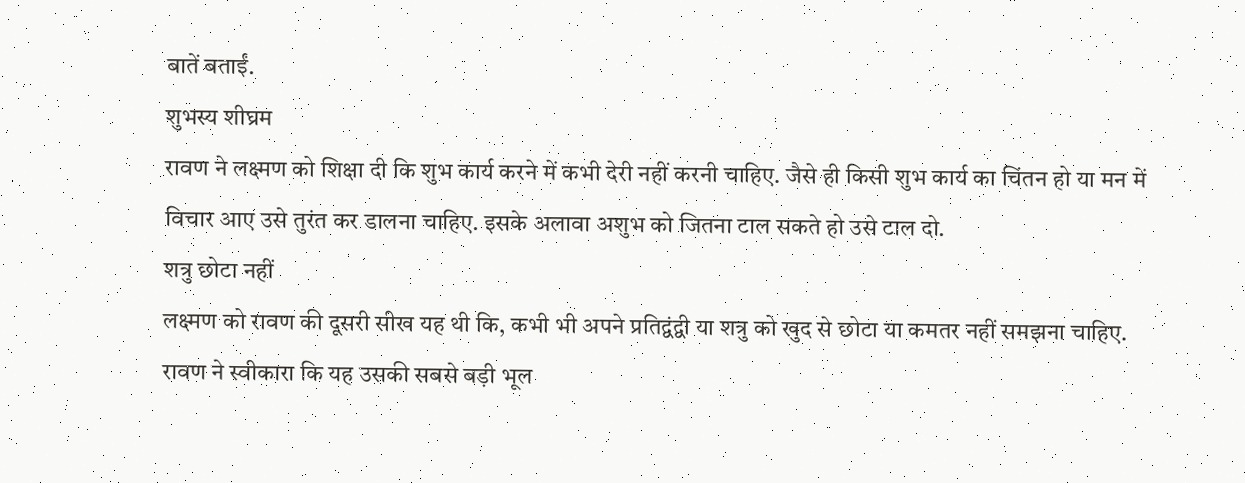बातें बताईं.
शुभस्य शीघ्रम
रावण ने लक्ष्मण को शिक्षा दी कि शुभ कार्य करने में कभी देरी नहीं करनी चाहिए. जैसे ही किसी शुभ कार्य का चिंतन हो या मन में विचार आए उसे तुरंत कर डालना चाहिए. इसके अलावा अशुभ को जितना टाल सकते हो उसे टाल दो.
शत्रु छोटा नहीं
लक्ष्मण को रावण की दूसरी सीख यह थी कि, कभी भी अपने प्रतिद्वंद्वी या शत्रु को खुद से छोटा या कमतर नहीं समझना चाहिए. रावण ने स्वीकारा कि यह उसकी सबसे बड़ी भूल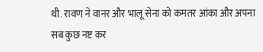थी. रावण ने वानर और भालू सेना को कमतर आंका और अपना सब कुछ नष्ट कर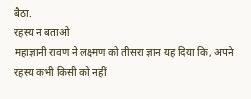बैठा.
रहस्य न बताओ
महाज्ञानी रावण ने लक्ष्मण को तीसरा ज्ञान यह दिया कि, अपने रहस्य कभी किसी को नहीं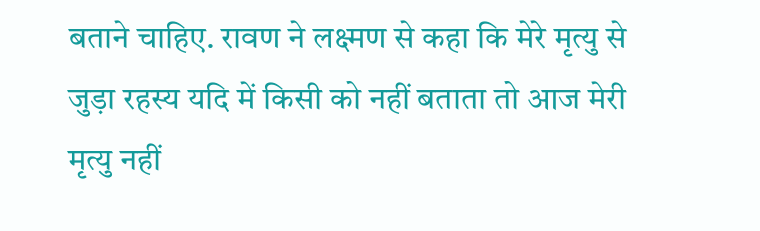बताने चाहिए. रावण ने लक्ष्मण से कहा कि मेरे मृत्यु से जुड़ा रहस्य यदि में किसी को नहीं बताता तो आज मेरी मृत्यु नहीं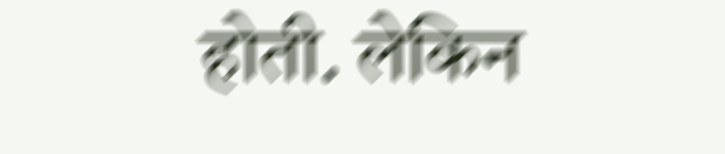होती. लेकिन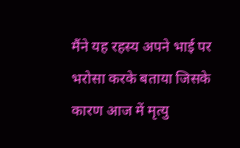मैंने यह रहस्य अपने भाई पर भरोसा करके बताया जिसके कारण आज में मृत्यु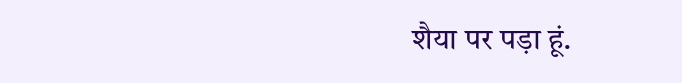शैया पर पड़ा हूं.